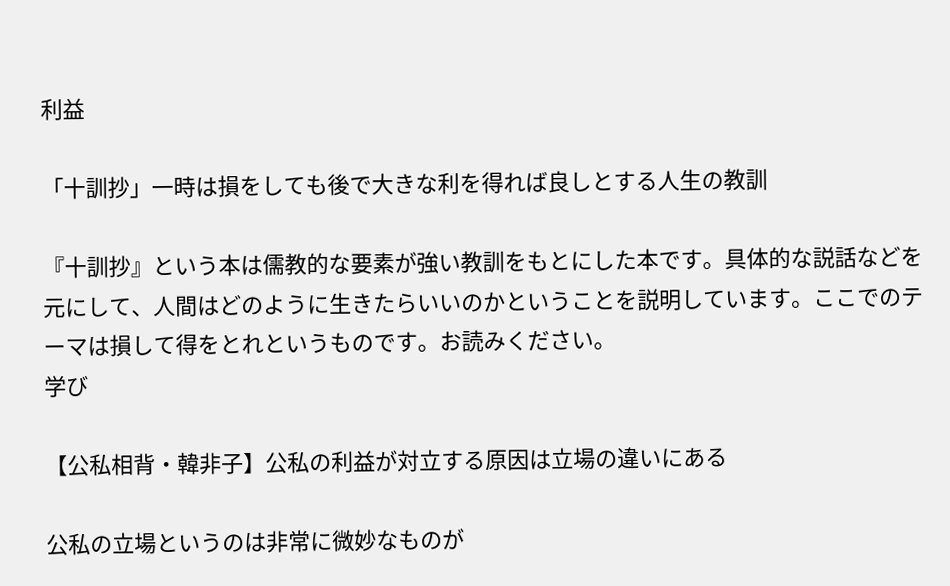利益

「十訓抄」一時は損をしても後で大きな利を得れば良しとする人生の教訓

『十訓抄』という本は儒教的な要素が強い教訓をもとにした本です。具体的な説話などを元にして、人間はどのように生きたらいいのかということを説明しています。ここでのテーマは損して得をとれというものです。お読みください。
学び

【公私相背・韓非子】公私の利益が対立する原因は立場の違いにある

公私の立場というのは非常に微妙なものが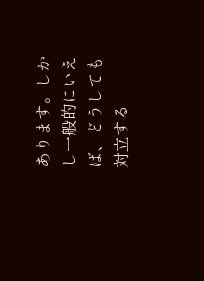あります。しかし一般的にいえば、どうしても対立する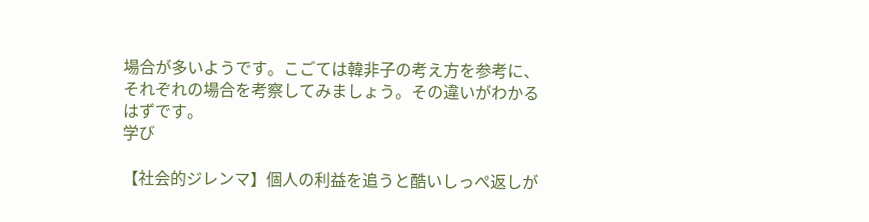場合が多いようです。こごては韓非子の考え方を参考に、それぞれの場合を考察してみましょう。その違いがわかるはずです。
学び

【社会的ジレンマ】個人の利益を追うと酷いしっぺ返しが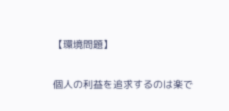【環境問題】

個人の利益を追求するのは楽で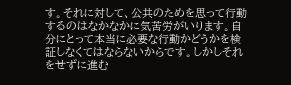す。それに対して、公共のためを思って行動するのはなかなかに気苦労がいります。自分にとって本当に必要な行動かどうかを検証しなくてはならないからです。しかしそれをせずに進む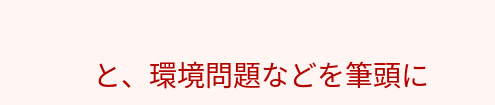と、環境問題などを筆頭に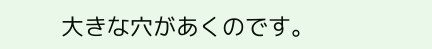大きな穴があくのです。